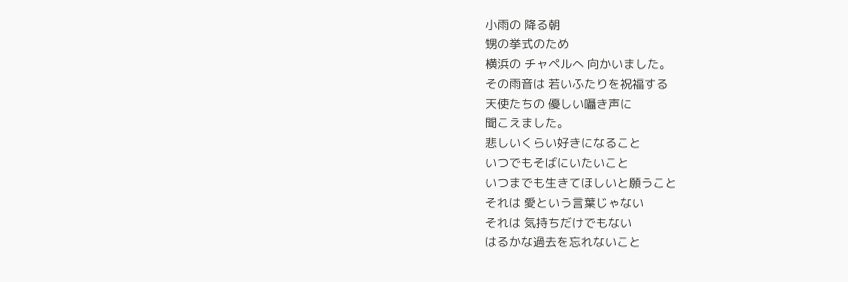小雨の 降る朝
甥の挙式のため
横浜の チャペルへ 向かいました。
その雨音は 若いふたりを祝福する
天使たちの 優しい囁き声に
聞こえました。
悲しいくらい好きになること
いつでもそばにいたいこと
いつまでも生きてほしいと願うこと
それは 愛という言葉じゃない
それは 気持ちだけでもない
はるかな過去を忘れないこと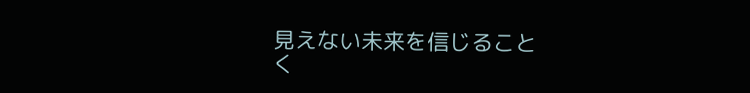見えない未来を信じること
く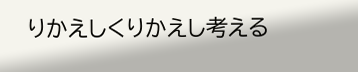りかえしくりかえし考える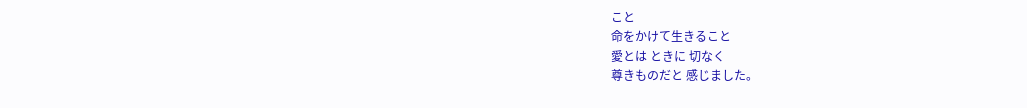こと
命をかけて生きること
愛とは ときに 切なく
尊きものだと 感じました。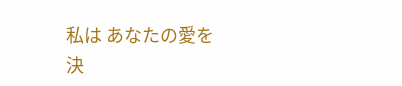私は あなたの愛を
決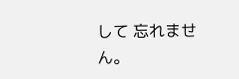して 忘れません。